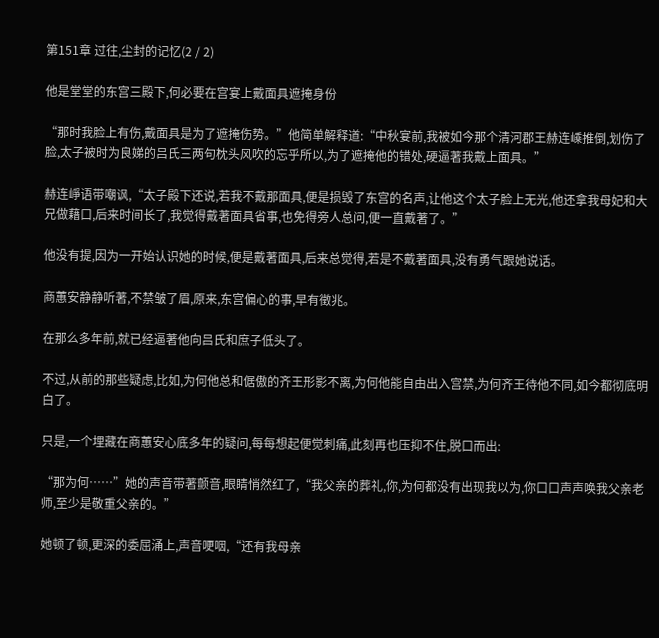第151章 过往,尘封的记忆(2 / 2)

他是堂堂的东宫三殿下,何必要在宫宴上戴面具遮掩身份

“那时我脸上有伤,戴面具是为了遮掩伤势。”他简单解释道:“中秋宴前,我被如今那个清河郡王赫连嵊推倒,划伤了脸,太子被时为良娣的吕氏三两句枕头风吹的忘乎所以,为了遮掩他的错处,硬逼著我戴上面具。”

赫连崢语带嘲讽,“太子殿下还说,若我不戴那面具,便是损毁了东宫的名声,让他这个太子脸上无光,他还拿我母妃和大兄做藉口,后来时间长了,我觉得戴著面具省事,也免得旁人总问,便一直戴著了。”

他没有提,因为一开始认识她的时候,便是戴著面具,后来总觉得,若是不戴著面具,没有勇气跟她说话。

商蕙安静静听著,不禁皱了眉,原来,东宫偏心的事,早有徵兆。

在那么多年前,就已经逼著他向吕氏和庶子低头了。

不过,从前的那些疑虑,比如,为何他总和倨傲的齐王形影不离,为何他能自由出入宫禁,为何齐王待他不同,如今都彻底明白了。

只是,一个埋藏在商蕙安心底多年的疑问,每每想起便觉刺痛,此刻再也压抑不住,脱口而出:

“那为何……”她的声音带著颤音,眼睛悄然红了,“我父亲的葬礼,你,为何都没有出现我以为,你口口声声唤我父亲老师,至少是敬重父亲的。”

她顿了顿,更深的委屈涌上,声音哽咽,“还有我母亲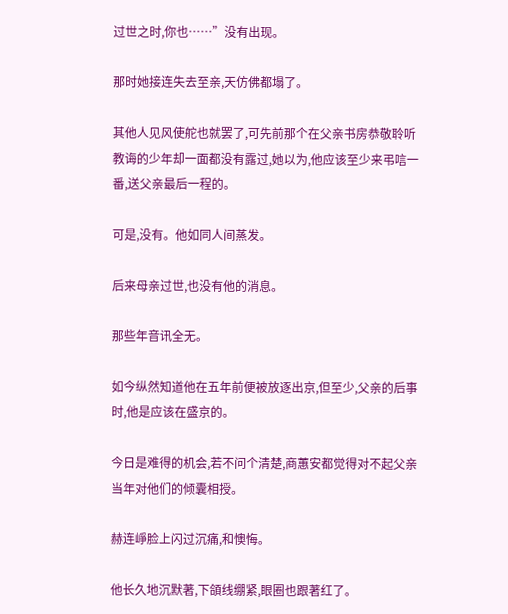过世之时,你也……”没有出现。

那时她接连失去至亲,天仿佛都塌了。

其他人见风使舵也就罢了,可先前那个在父亲书房恭敬聆听教诲的少年却一面都没有露过,她以为,他应该至少来弔唁一番,送父亲最后一程的。

可是,没有。他如同人间蒸发。

后来母亲过世,也没有他的消息。

那些年音讯全无。

如今纵然知道他在五年前便被放逐出京,但至少,父亲的后事时,他是应该在盛京的。

今日是难得的机会,若不问个清楚,商蕙安都觉得对不起父亲当年对他们的倾囊相授。

赫连崢脸上闪过沉痛,和懊悔。

他长久地沉默著,下頜线绷紧,眼圈也跟著红了。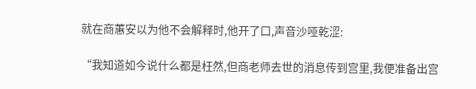就在商蕙安以为他不会解释时,他开了口,声音沙哑乾涩:

“我知道如今说什么都是枉然,但商老师去世的消息传到宫里,我便准备出宫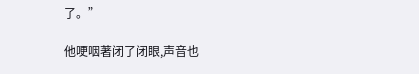了。”

他哽咽著闭了闭眼,声音也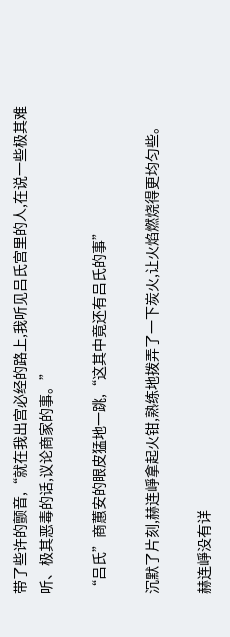带了些许的颤音,“就在我出宫必经的路上,我听见吕氏宫里的人,在说一些极其难听、极其恶毒的话,议论商家的事。”

“吕氏”商蕙安的眼皮猛地一跳,“这其中竟还有吕氏的事”

沉默了片刻,赫连崢拿起火钳,熟练地拨弄了一下炭火,让火焰燃烧得更均匀些。

赫连崢没有详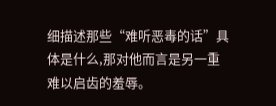细描述那些“难听恶毒的话”具体是什么,那对他而言是另一重难以启齿的羞辱。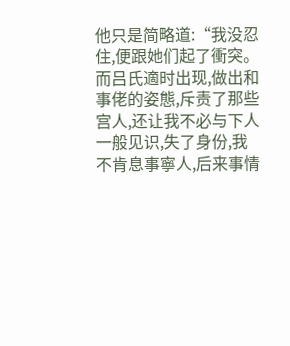他只是简略道:“我没忍住,便跟她们起了衝突。而吕氏適时出现,做出和事佬的姿態,斥责了那些宫人,还让我不必与下人一般见识,失了身份,我不肯息事寧人,后来事情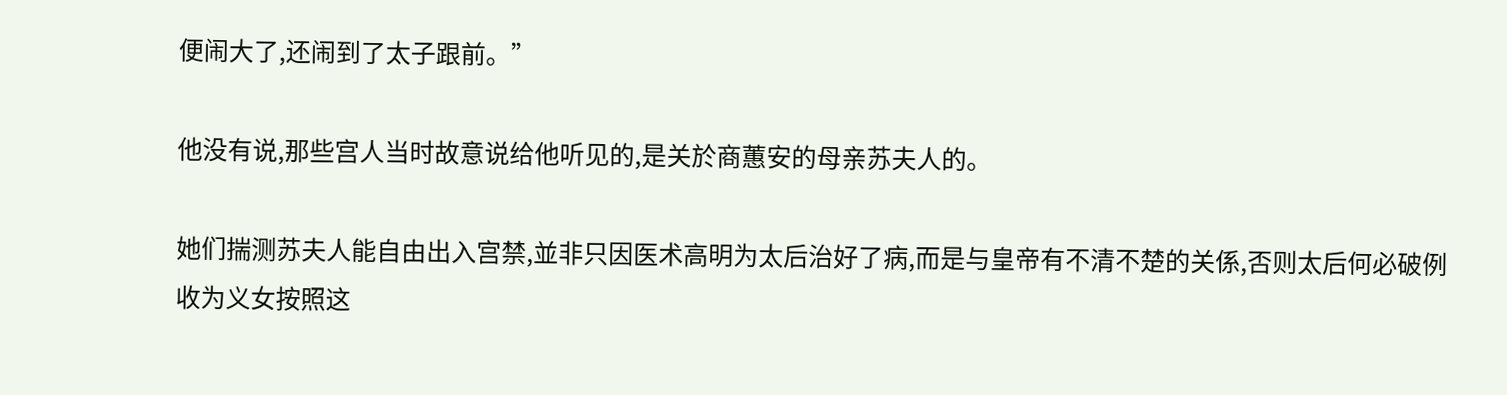便闹大了,还闹到了太子跟前。”

他没有说,那些宫人当时故意说给他听见的,是关於商蕙安的母亲苏夫人的。

她们揣测苏夫人能自由出入宫禁,並非只因医术高明为太后治好了病,而是与皇帝有不清不楚的关係,否则太后何必破例收为义女按照这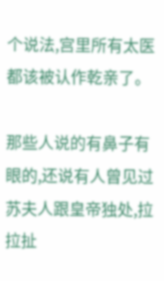个说法,宫里所有太医都该被认作乾亲了。

那些人说的有鼻子有眼的,还说有人曾见过苏夫人跟皇帝独处,拉拉扯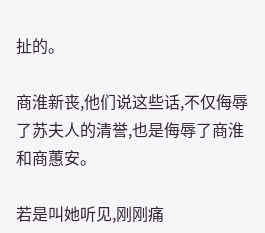扯的。

商淮新丧,他们说这些话,不仅侮辱了苏夫人的清誉,也是侮辱了商淮和商蕙安。

若是叫她听见,刚刚痛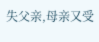失父亲,母亲又受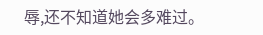辱,还不知道她会多难过。